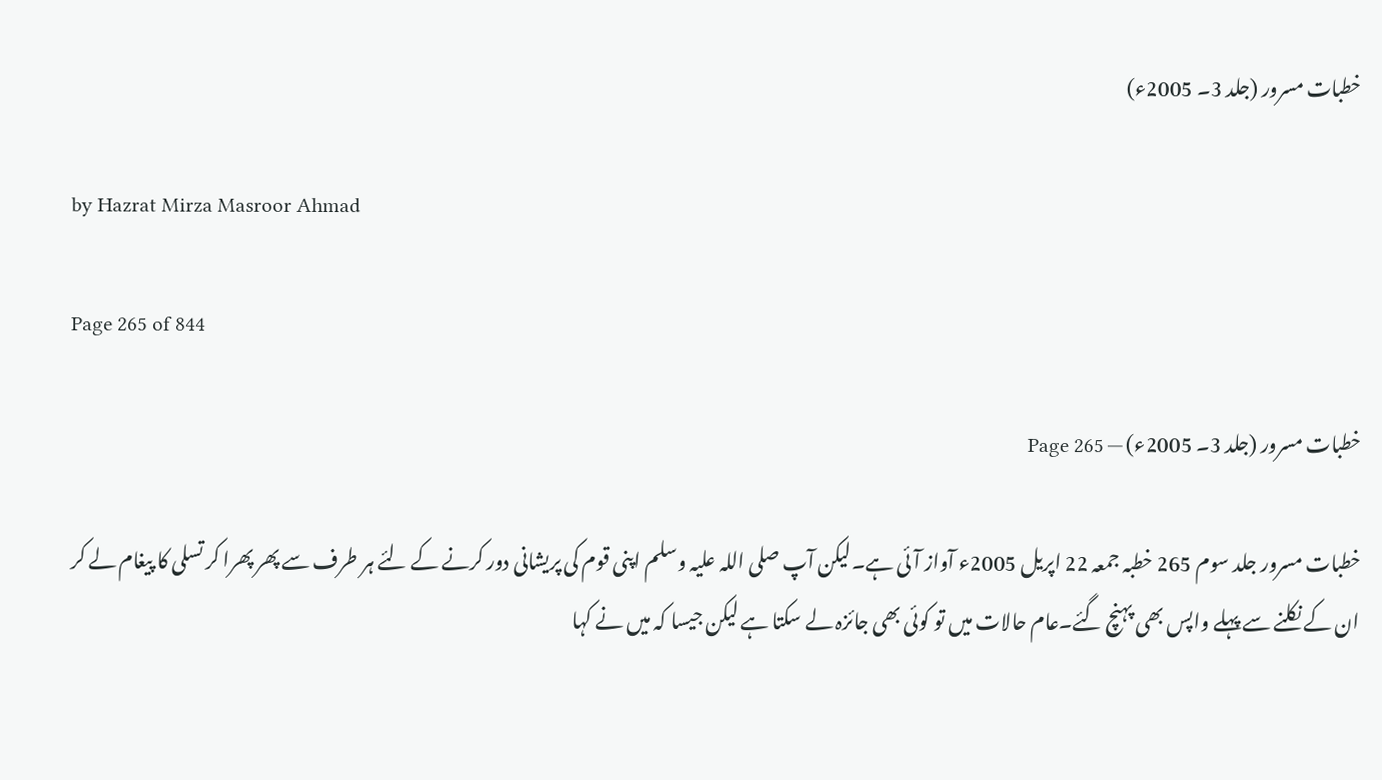خطبات مسرور (جلد 3۔ 2005ء)

by Hazrat Mirza Masroor Ahmad

Page 265 of 844

خطبات مسرور (جلد 3۔ 2005ء) — Page 265

خطبات مسرور جلد سوم 265 خطبہ جمعہ 22 اپریل 2005ء آواز آئی ہے۔لیکن آپ صلی اللہ علیہ وسلم اپنی قوم کی پریشانی دور کرنے کے لئے ہر طرف سے پھر پھرا کر تسلی کا پیغام لے کر ان کے نکلنے سے پہلے واپس بھی پہنچ گئے۔عام حالات میں تو کوئی بھی جائزہ لے سکتا ہے لیکن جیسا کہ میں نے کہا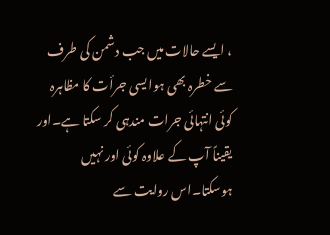، ایسے حالات میں جب دشمن کی طرف سے خطرہ بھی ہوا یسی جرأت کا مظاہرہ کوئی انتہائی جرات مندہی کر سکتا ہے۔اور یقیناً آپ کے علاوہ کوئی اور نہیں ہوسکتا۔اس روایت سے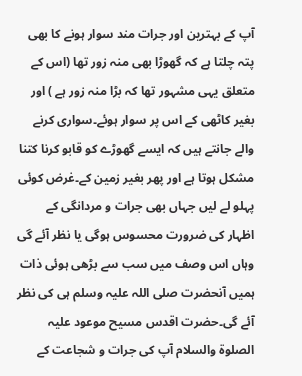آپ کے بہترین اور جرات مند سوار ہونے کا بھی پتہ چلتا ہے کہ گھوڑا بھی منہ زور تھا (اس کے متعلق یہی مشہور تھا کہ بڑا منہ زور ہے ) اور بغیر کاٹھی کے اس پر سوار ہوئے۔سواری کرنے والے جانتے ہیں کہ ایسے گھوڑے کو قابو کرنا کتنا مشکل ہوتا ہے اور پھر بغیر زمین کے۔غرض کوئی پہلو لے لیں جہاں بھی جرات و مردانگی کے اظہار کی ضرورت محسوس ہوگی یا نظر آئے گی وہاں اس وصف میں سب سے بڑھی ہوئی ذات ہمیں آنحضرت صلی اللہ علیہ وسلم ہی کی نظر آئے گی۔حضرت اقدس مسیح موعود علیہ الصلوۃ والسلام آپ کی جرات و شجاعت کے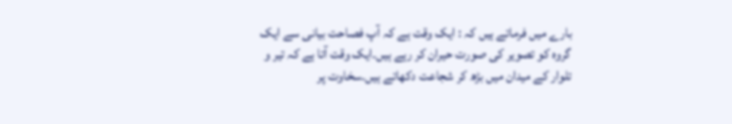بارے میں فرماتے ہیں کہ : ایک وقت ہے کہ آپ فصاحت بیانی سے ایک گروہ کو تصویر کی صورت حیران کر رہے ہیں۔ایک وقت آتا ہے کہ تیر و تلوار کے میدان میں بڑھ کر شجاعت دکھاتے ہیں۔سخاوت پر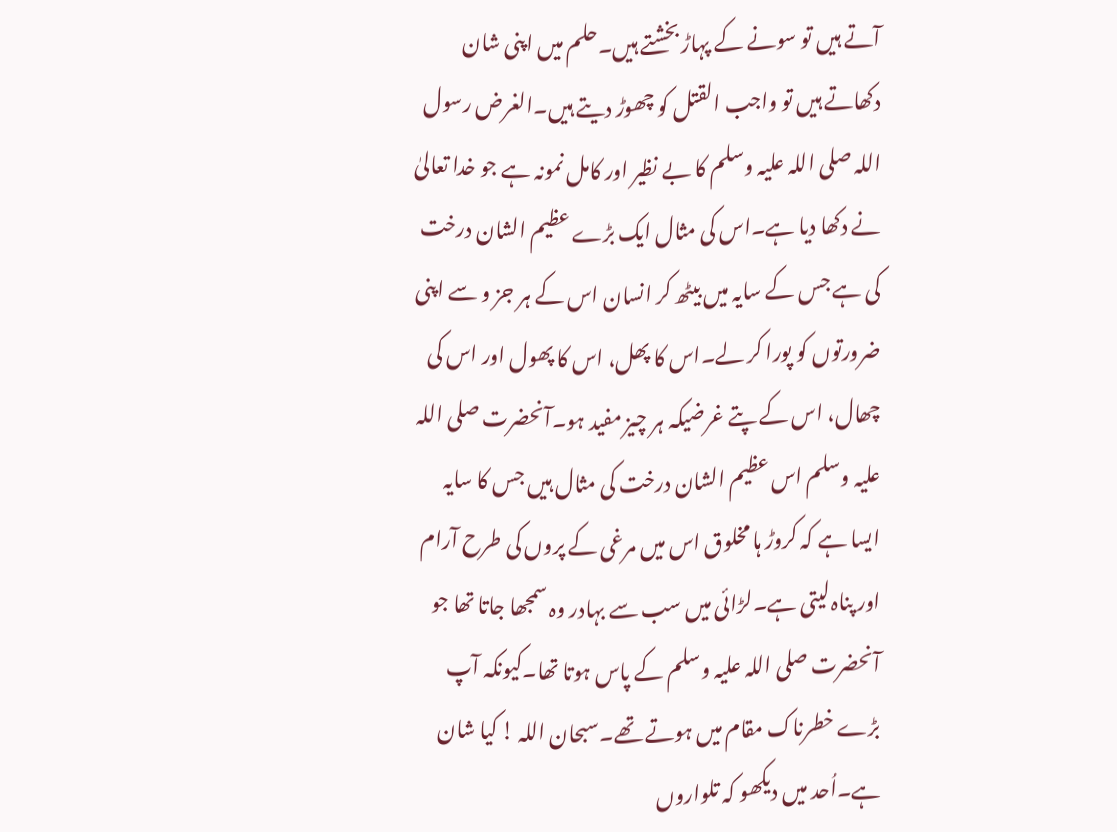آتے ہیں تو سونے کے پہاڑ بخشتے ہیں۔حلم میں اپنی شان دکھاتے ہیں تو واجب القتل کو چھوڑ دیتے ہیں۔الغرض رسول اللہ صلی اللہ علیہ وسلم کا بے نظیر اور کامل نمونہ ہے جو خدا تعالیٰ نے دکھا دیا ہے۔اس کی مثال ایک بڑے عظیم الشان درخت کی ہے جس کے سایہ میں بیٹھ کر انسان اس کے ہر جز و سے اپنی ضرورتوں کو پورا کر لے۔اس کا پھل، اس کا پھول اور اس کی چھال، اس کے پتے غرضیکہ ہر چیز مفید ہو۔آنحضرت صلی اللہ علیہ وسلم اس عظیم الشان درخت کی مثال ہیں جس کا سایہ ایسا ہے کہ کروڑ ہا مخلوق اس میں مرغی کے پروں کی طرح آرام اور پناہ لیتی ہے۔لڑائی میں سب سے بہادر وہ سمجھا جاتا تھا جو آنحضرت صلی اللہ علیہ وسلم کے پاس ہوتا تھا۔کیونکہ آپ بڑے خطرناک مقام میں ہوتے تھے۔سبحان اللہ ! کیا شان ہے۔اُحد میں دیکھو کہ تلواروں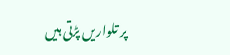پر تلواریں پڑتی ہیں